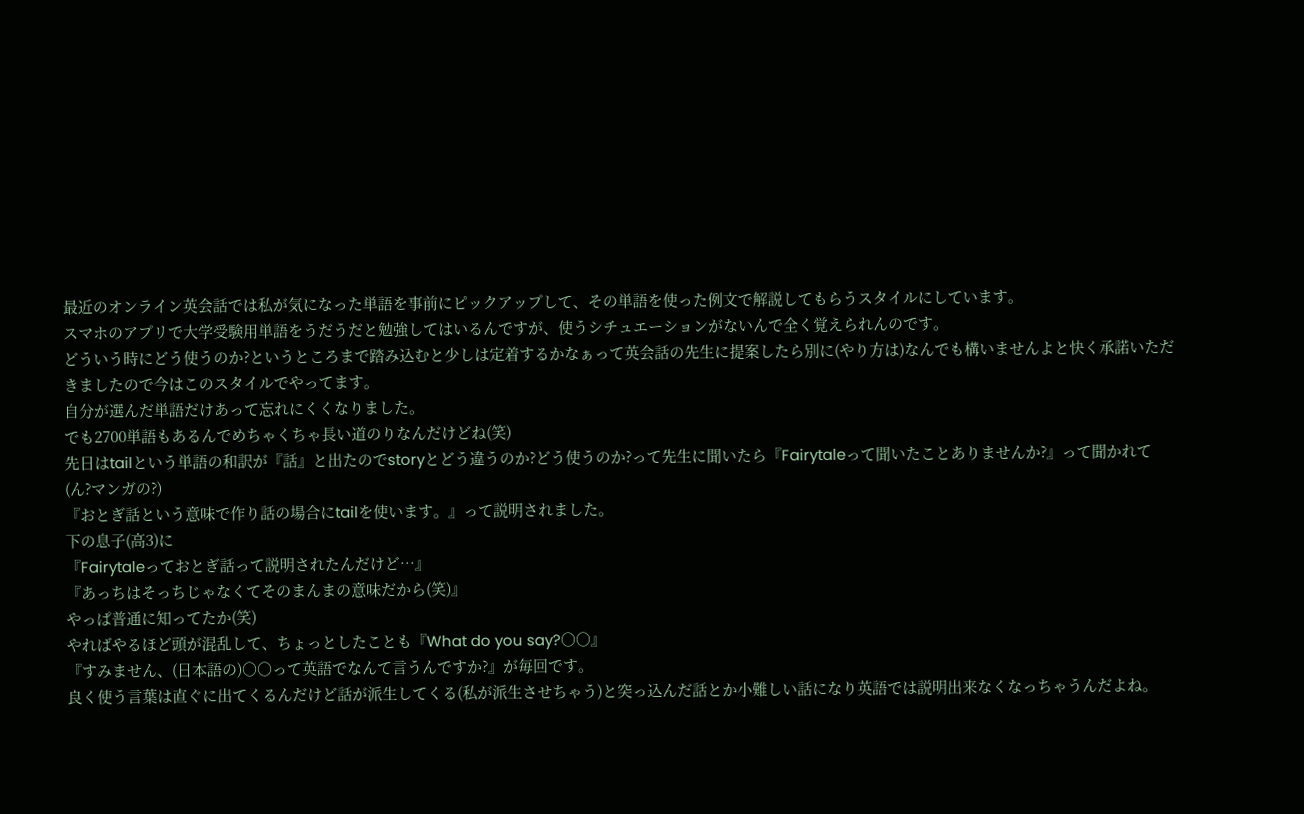最近のオンライン英会話では私が気になった単語を事前にピックアップして、その単語を使った例文で解説してもらうスタイルにしています。
スマホのアプリで大学受験用単語をうだうだと勉強してはいるんですが、使うシチュエーションがないんで全く覚えられんのです。
どういう時にどう使うのか?というところまで踏み込むと少しは定着するかなぁって英会話の先生に提案したら別に(やり方は)なんでも構いませんよと快く承諾いただきましたので今はこのスタイルでやってます。
自分が選んだ単語だけあって忘れにくくなりました。
でも2700単語もあるんでめちゃくちゃ長い道のりなんだけどね(笑)
先日はtailという単語の和訳が『話』と出たのでstoryとどう違うのか?どう使うのか?って先生に聞いたら『Fairytaleって聞いたことありませんか?』って聞かれて
(ん?マンガの?)
『おとぎ話という意味で作り話の場合にtailを使います。』って説明されました。
下の息子(高3)に
『Fairytaleっておとぎ話って説明されたんだけど…』
『あっちはそっちじゃなくてそのまんまの意味だから(笑)』
やっぱ普通に知ってたか(笑)
やればやるほど頭が混乱して、ちょっとしたことも『What do you say?○○』
『すみません、(日本語の)○○って英語でなんて言うんですか?』が毎回です。
良く使う言葉は直ぐに出てくるんだけど話が派生してくる(私が派生させちゃう)と突っ込んだ話とか小難しい話になり英語では説明出来なくなっちゃうんだよね。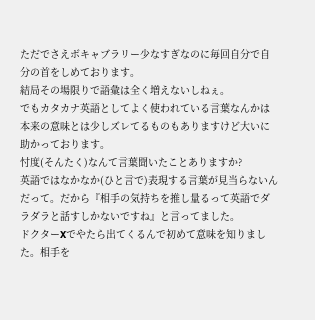ただでさえボキャブラリー少なすぎなのに毎回自分で自分の首をしめております。
結局その場限りで語彙は全く増えないしねぇ。
でもカタカナ英語としてよく使われている言葉なんかは本来の意味とは少しズレてるものもありますけど大いに助かっております。
忖度(そんたく)なんて言葉聞いたことありますか?
英語ではなかなか(ひと言で)表現する言葉が見当らないんだって。だから『相手の気持ちを推し量るって英語でダラダラと話すしかないですね』と言ってました。
ドクターXでやたら出てくるんで初めて意味を知りました。相手を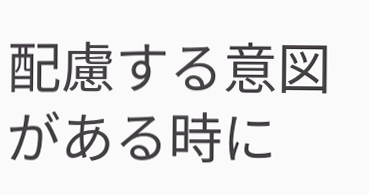配慮する意図がある時に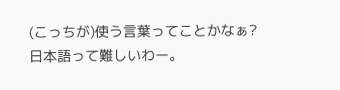(こっちが)使う言葉ってことかなぁ?
日本語って難しいわー。